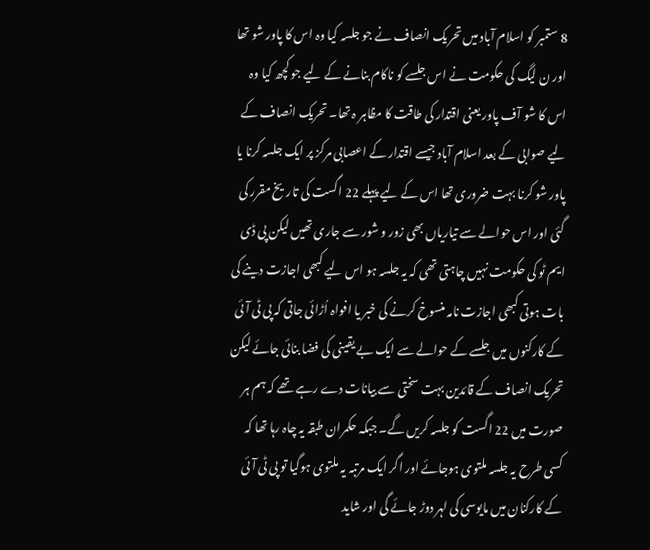8 ستمبر کو اسلام آباد میں تحریک انصاف نے جو جلسہ کیا وہ اس کا پاور شو تھا اور ن لیگ کی حکومت نے اس جلسے کو ناکام بنانے کے لیے جو کچھ کیا وہ اس کا شو آف پاور یعنی اقتدار کی طاقت کا مظاہر ہ تھا۔ تحریک انصاف کے لیے صوابی کے بعد اسلام آباد جیسے اقتدار کے اعصابی مرکز پر ایک جلسہ کرنا یا پاور شو کرنا بہت ضروری تھا اس کے لیے پہلے 22 اگست کی تاریخ مقرر کی گئی اور اس حوالے سے تیاریاں بھی زور و شور سے جاری تھیں لیکن پی ڈی ایم ٹو کی حکومت نہیں چاہتی تھی کہ یہ جلسہ ہو اس لیے کبھی اجازت دینے کی بات ہوتی کبھی اجازت نامہ منسوخ کرنے کی خبر یا افواہ اُڑائی جاتی کہ پی ٹی آئی کے کارکنوں میں جلسے کے حوالے سے ایک بے یقینی کی فضا بنائی جائے لیکن تحریک انصاف کے قائدین بہت سختی سے بیانات دے رہے تھے کہ ہم ہر صورت میں 22 اگست کو جلسہ کریں گے۔ جبکہ حکمران طبقہ یہ چاہ رہا تھا کہ کسی طرح یہ جلسہ ملتوی ہوجائے اور اگر ایک مرتبہ یہ ملتوی ہوگیا تو پی ٹی آئی کے کارکنان میں مایوسی کی لہر دوڑ جائے گی اور شاید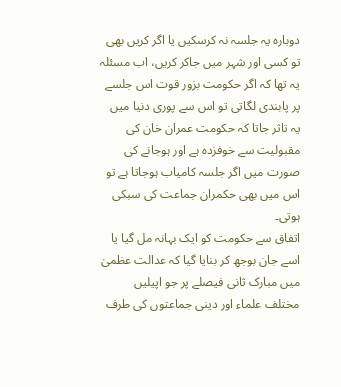دوبارہ یہ جلسہ نہ کرسکیں یا اگر کریں بھی تو کسی اور شہر میں جاکر کریں، اب مسئلہ یہ تھا کہ اگر حکومت بزور قوت اس جلسے پر پابندی لگاتی تو اس سے پوری دنیا میں یہ تاثر جاتا کہ حکومت عمران خان کی مقبولیت سے خوفزدہ ہے اور ہوجانے کی صورت میں اگر جلسہ کامیاب ہوجاتا ہے تو اس میں بھی حکمران جماعت کی سبکی ہوتی۔
اتفاق سے حکومت کو ایک بہانہ مل گیا یا اسے جان بوجھ کر بنایا گیا کہ عدالت عظمیٰ میں مبارک ثانی فیصلے پر جو اپیلیں مختلف علماء اور دینی جماعتوں کی طرف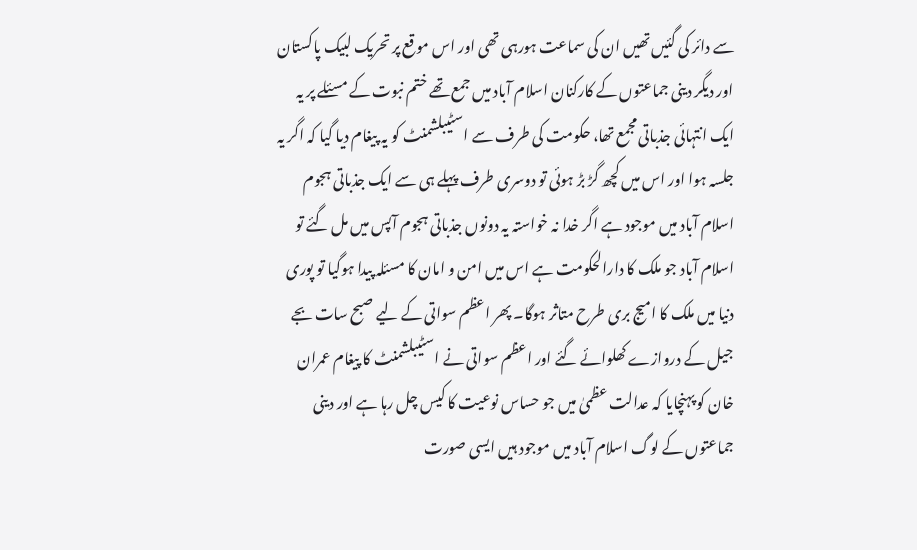سے دائر کی گئیں تھیں ان کی سماعت ہورہی تھی اور اس موقع پر تحریک لبیک پاکستان اور دیگر دینی جماعتوں کے کارکنان اسلام آباد میں جمع تھے ختم نبوت کے مسئلے پر یہ ایک انتہائی جذباتی مجمع تھا، حکومت کی طرف سے اسٹیبلشمنٹ کو یہ پیغام دیا گیا کہ اگر یہ جلسہ ہوا اور اس میں کچھ گڑ بڑ ہوئی تو دوسری طرف پہلے ہی سے ایک جذباتی ہجوم اسلام آباد میں موجود ہے اگر خدا نہ خواستہ یہ دونوں جذباتی ہجوم آپس میں مل گئے تو اسلام آباد جو ملک کا دارالحکومت ہے اس میں امن و امان کا مسئلہ پیدا ہوگیا تو پوری دنیا میں ملک کا امیج بری طرح متاثر ہوگا۔ پھر اعظم سواتی کے لیے صبح سات بجے جیل کے دروازے کھلوائے گئے اور اعظم سواتی نے اسٹیبلشمنٹ کا پیغام عمران خان کو پہنچایا کہ عدالت عظمیٰ میں جو حساس نوعیت کا کیس چل رہا ہے اور دینی جماعتوں کے لوگ اسلام آباد میں موجود ہیں ایسی صورت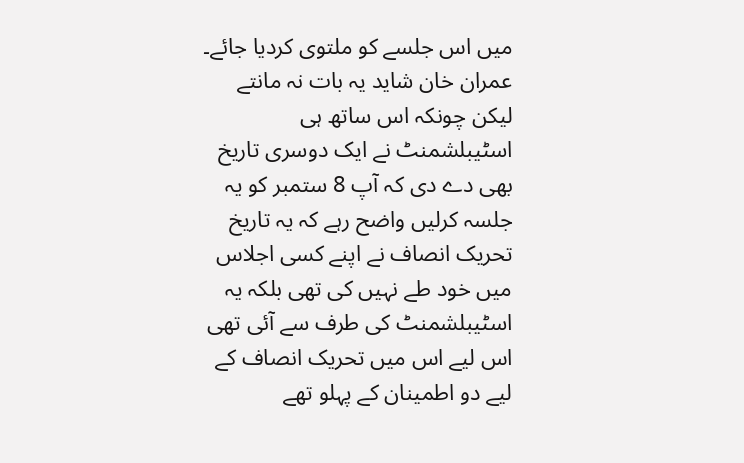میں اس جلسے کو ملتوی کردیا جائے۔ عمران خان شاید یہ بات نہ مانتے لیکن چونکہ اس ساتھ ہی اسٹیبلشمنٹ نے ایک دوسری تاریخ بھی دے دی کہ آپ 8 ستمبر کو یہ جلسہ کرلیں واضح رہے کہ یہ تاریخ تحریک انصاف نے اپنے کسی اجلاس میں خود طے نہیں کی تھی بلکہ یہ اسٹیبلشمنٹ کی طرف سے آئی تھی اس لیے اس میں تحریک انصاف کے لیے دو اطمینان کے پہلو تھے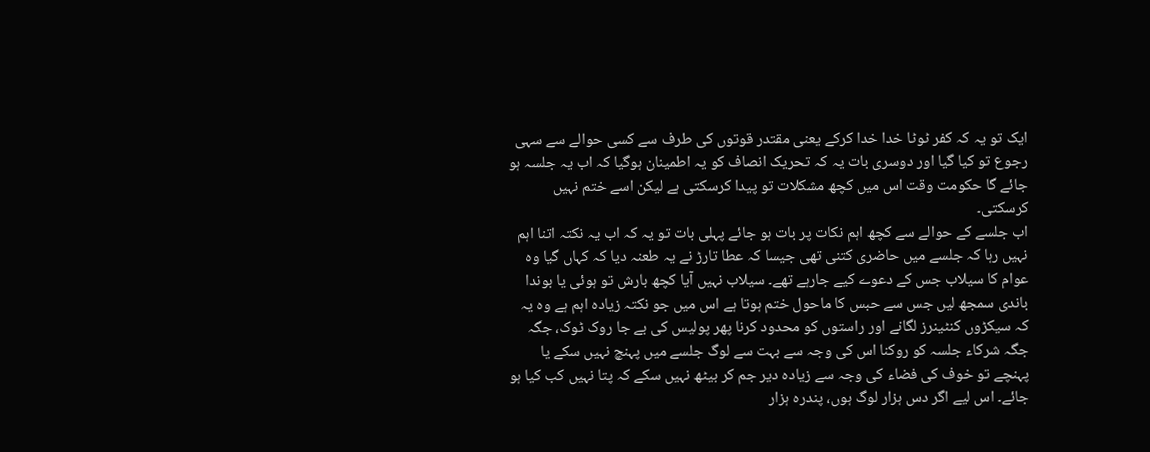ایک تو یہ کہ کفر ٹوٹا خدا خدا کرکے یعنی مقتدر قوتوں کی طرف سے کسی حوالے سے سہی رجوع تو کیا گیا اور دوسری بات یہ کہ تحریک انصاف کو یہ اطمینان ہوگیا کہ اب یہ جلسہ ہو جائے گا حکومت وقت اس میں کچھ مشکلات تو پیدا کرسکتی ہے لیکن اسے ختم نہیں کرسکتی۔
اب جلسے کے حوالے سے کچھ اہم نکات پر بات ہو جائے پہلی بات تو یہ کہ اب یہ نکتہ اتنا اہم نہیں رہا کہ جلسے میں حاضری کتنی تھی جیسا کہ عطا تارڑ نے یہ طعنہ دیا کہ کہاں گیا وہ عوام کا سیلاب جس کے دعوے کیے جارہے تھے۔ سیلاب نہیں آیا کچھ بارش تو ہوئی یا بوندا باندی سمجھ لیں جس سے حبس کا ماحول ختم ہوتا ہے اس میں جو نکتہ زیادہ اہم ہے وہ یہ کہ سیکڑوں کنٹینرز لگانے اور راستوں کو محدود کرنا پھر پولیس کی بے جا روک ٹوک، جگہ جگہ شرکاء جلسہ کو روکنا اس کی وجہ سے بہت سے لوگ جلسے میں پہنچ نہیں سکے یا پہنچے تو خوف کی فضاء کی وجہ سے زیادہ دیر جم کر بیٹھ نہیں سکے کہ پتا نہیں کب کیا ہو جائے۔ اس لیے اگر دس ہزار لوگ ہوں، پندرہ ہزار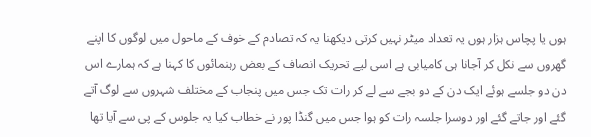ہوں یا پچاس ہزار ہوں یہ تعداد میٹر نہیں کرتی دیکھنا یہ کہ تصادم کے خوف کے ماحول میں لوگوں کا اپنے گھروں سے نکل کر آجانا ہی کامیابی ہے اسی لیے تحریک انصاف کے بعض رہنمائوں کا کہنا ہے کہ ہمارے اس دن دو جلسے ہوئے ایک دن کے دو بجے سے لے کر رات تک جس میں پنجاب کے مختلف شہروں سے لوگ آتے گئے اور جاتے گئے اور دوسرا جلسہ رات کو ہوا جس میں گنڈا پور نے خطاب کیا یہ جلوس کے پی سے آیا تھا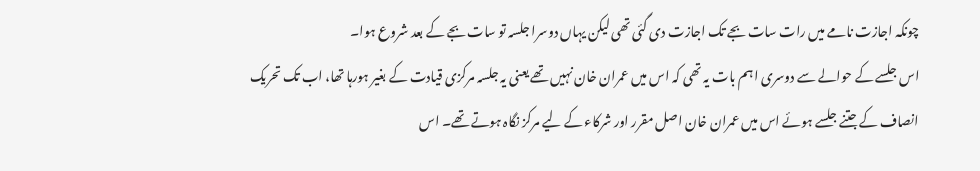چونکہ اجازت نامے میں رات سات بجے تک اجازت دی گئی تھی لیکن یہاں دوسرا جلسہ تو سات بجے کے بعد شروع ہوا۔
اس جلسے کے حوالے سے دوسری اہم بات یہ تھی کہ اس میں عمران خان نہیں تھے یعنی یہ جلسہ مرکزی قیادت کے بغیر ہورہا تھا، اب تک تحریک انصاف کے جتنے جلسے ہوئے اس میں عمران خان اصل مقرر اور شرکاء کے لیے مرکز نگاہ ہوتے تھے۔ اس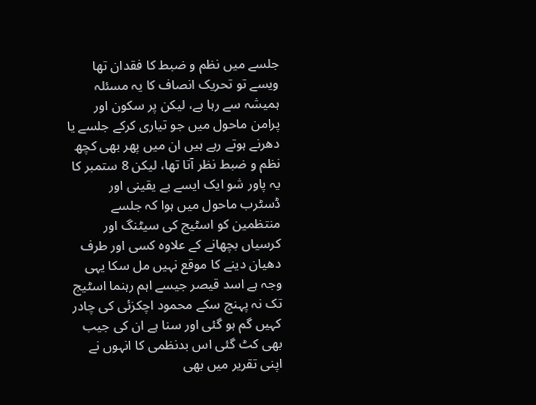جلسے میں نظم و ضبط کا فقدان تھا ویسے تو تحریک انصاف کا یہ مسئلہ ہمیشہ سے رہا ہے، لیکن پر سکون اور پرامن ماحول میں جو تیاری کرکے جلسے یا دھرنے ہوتے رہے ہیں ان میں پھر بھی کچھ نظم و ضبط نظر آتا تھا، لیکن 8 ستمبر کا یہ پاور شو ایک ایسے بے یقینی اور ڈسٹرب ماحول میں ہوا کہ جلسے منتظمین کو اسٹیج کی سیٹنگ اور کرسیاں بچھانے کے علاوہ کسی اور طرف دھیان دینے کا موقع نہیں مل سکا یہی وجہ ہے اسد قیصر جیسے اہم رہنما اسٹیج تک نہ پہنچ سکے محمود اچکزئی کی چادر کہیں گم ہو گئی اور سنا ہے ان کی جیب بھی کٹ گئی اس بدنظمی کا انہوں نے اپنی تقریر میں بھی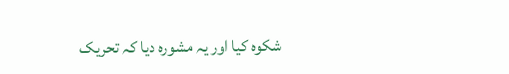شکوہ کیا اور یہ مشورہ دیا کہ تحریک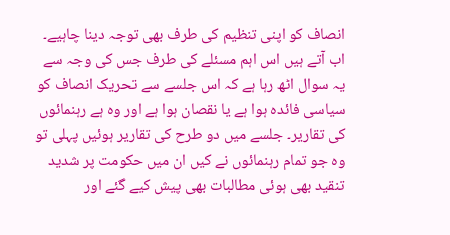انصاف کو اپنی تنظیم کی طرف بھی توجہ دینا چاہیے۔
اب آتے ہیں اس اہم مسئلے کی طرف جس کی وجہ سے یہ سوال اٹھ رہا ہے کہ اس جلسے سے تحریک انصاف کو سیاسی فائدہ ہوا ہے یا نقصان ہوا ہے اور وہ ہے رہنمائوں کی تقاریر۔ جلسے میں دو طرح کی تقاریر ہوئیں پہلی تو وہ جو تمام رہنمائوں نے کیں ان میں حکومت پر شدید تنقید بھی ہوئی مطالبات بھی پیش کیے گئے اور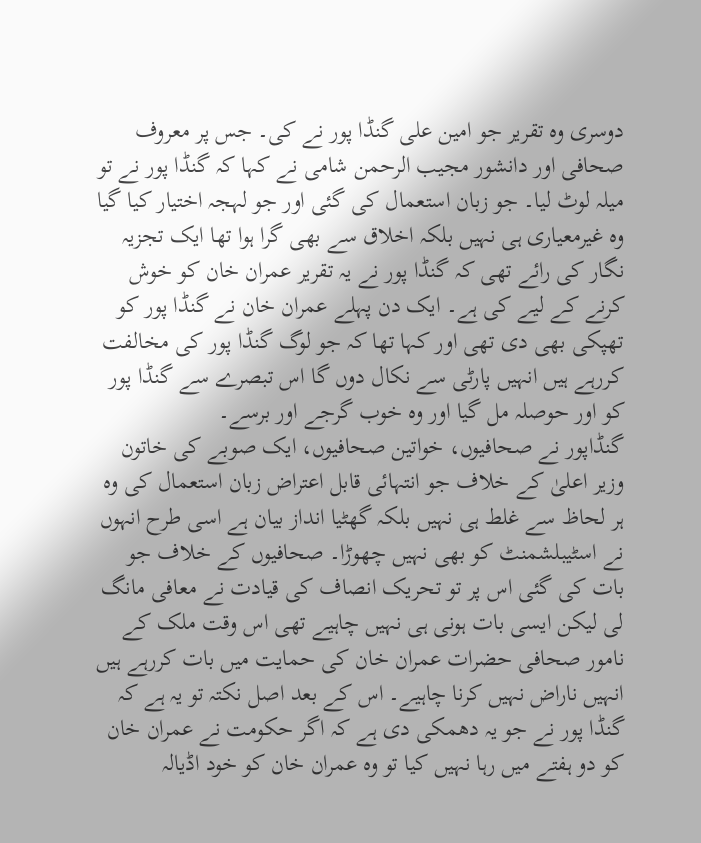دوسری وہ تقریر جو امین علی گنڈا پور نے کی۔ جس پر معروف صحافی اور دانشور مجیب الرحمن شامی نے کہا کہ گنڈا پور نے تو میلہ لوٹ لیا۔ جو زبان استعمال کی گئی اور جو لہجہ اختیار کیا گیا وہ غیرمعیاری ہی نہیں بلکہ اخلاق سے بھی گرا ہوا تھا ایک تجزیہ نگار کی رائے تھی کہ گنڈا پور نے یہ تقریر عمران خان کو خوش کرنے کے لیے کی ہے۔ ایک دن پہلے عمران خان نے گنڈا پور کو تھپکی بھی دی تھی اور کہا تھا کہ جو لوگ گنڈا پور کی مخالفت کررہے ہیں انہیں پارٹی سے نکال دوں گا اس تبصرے سے گنڈا پور کو اور حوصلہ مل گیا اور وہ خوب گرجے اور برسے۔
گنڈاپور نے صحافیوں، خواتین صحافیوں، ایک صوبے کی خاتون وزیر اعلیٰ کے خلاف جو انتہائی قابل اعتراض زبان استعمال کی وہ ہر لحاظ سے غلط ہی نہیں بلکہ گھٹیا انداز بیان ہے اسی طرح انہوں نے اسٹیبلشمنٹ کو بھی نہیں چھوڑا۔ صحافیوں کے خلاف جو بات کی گئی اس پر تو تحریک انصاف کی قیادت نے معافی مانگ لی لیکن ایسی بات ہونی ہی نہیں چاہیے تھی اس وقت ملک کے نامور صحافی حضرات عمران خان کی حمایت میں بات کررہے ہیں انہیں ناراض نہیں کرنا چاہیے۔ اس کے بعد اصل نکتہ تو یہ ہے کہ گنڈا پور نے جو یہ دھمکی دی ہے کہ اگر حکومت نے عمران خان کو دو ہفتے میں رہا نہیں کیا تو وہ عمران خان کو خود اڈیالہ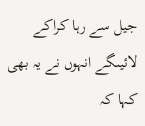جیل سے رہا کراکے لائیںگے انہوں نے یہ بھی کہا کہ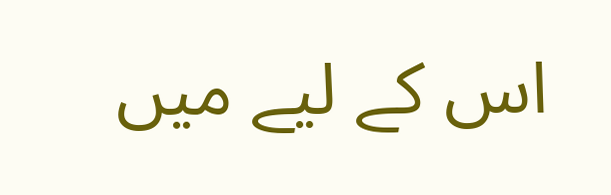اس کے لیے میں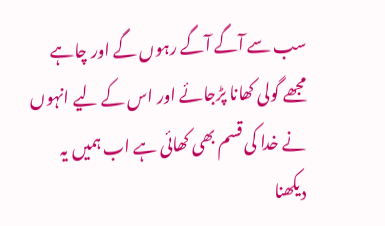سب سے آگے آگے رہوں گے اور چاہے مجھے گولی کھانا پڑجائے اور اس کے لیے انہوں نے خدا کی قسم بھی کھائی ہے اب ہمیں یہ دیکھنا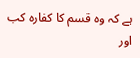ہے کہ وہ قسم کا کفارہ کب اور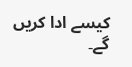کیسے ادا کریں گے۔